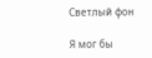Светлый фон

Я мог бы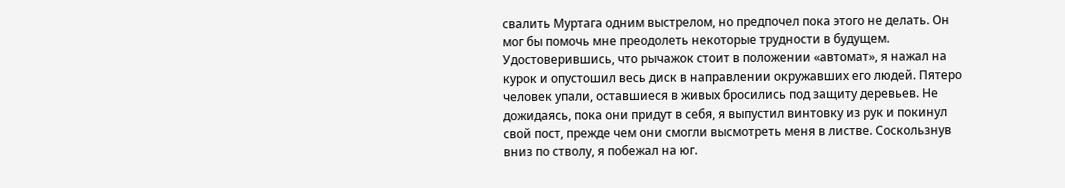свалить Муртага одним выстрелом, но предпочел пока этого не делать. Он мог бы помочь мне преодолеть некоторые трудности в будущем. Удостоверившись, что рычажок стоит в положении «автомат», я нажал на курок и опустошил весь диск в направлении окружавших его людей. Пятеро человек упали, оставшиеся в живых бросились под защиту деревьев. Не дожидаясь, пока они придут в себя, я выпустил винтовку из рук и покинул свой пост, прежде чем они смогли высмотреть меня в листве. Соскользнув вниз по стволу, я побежал на юг.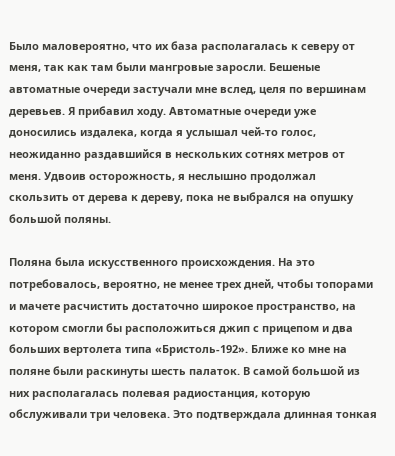Было маловероятно, что их база располагалась к северу от меня, так как там были мангровые заросли. Бешеные автоматные очереди застучали мне вслед, целя по вершинам деревьев. Я прибавил ходу. Автоматные очереди уже доносились издалека, когда я услышал чей-то голос, неожиданно раздавшийся в нескольких сотнях метров от меня. Удвоив осторожность, я неслышно продолжал скользить от дерева к дереву, пока не выбрался на опушку большой поляны.

Поляна была искусственного происхождения. На это потребовалось, вероятно, не менее трех дней, чтобы топорами и мачете расчистить достаточно широкое пространство, на котором смогли бы расположиться джип с прицепом и два больших вертолета типа «Бристоль-192». Ближе ко мне на поляне были раскинуты шесть палаток. В самой большой из них располагалась полевая радиостанция, которую обслуживали три человека. Это подтверждала длинная тонкая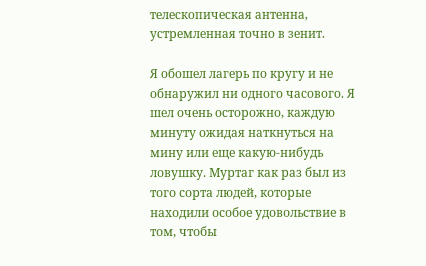телескопическая антенна, устремленная точно в зенит.

Я обошел лагерь по кругу и не обнаружил ни одного часового. Я шел очень осторожно, каждую минуту ожидая наткнуться на мину или еще какую-нибудь ловушку. Муртаг как раз был из того сорта людей, которые находили особое удовольствие в том, чтобы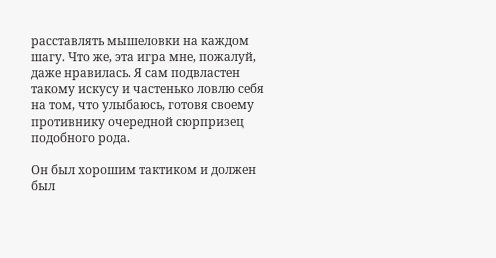расставлять мышеловки на каждом шагу. Что же, эта игра мне, пожалуй, даже нравилась. Я сам подвластен такому искусу и частенько ловлю себя на том, что улыбаюсь, готовя своему противнику очередной сюрпризец подобного рода.

Он был хорошим тактиком и должен был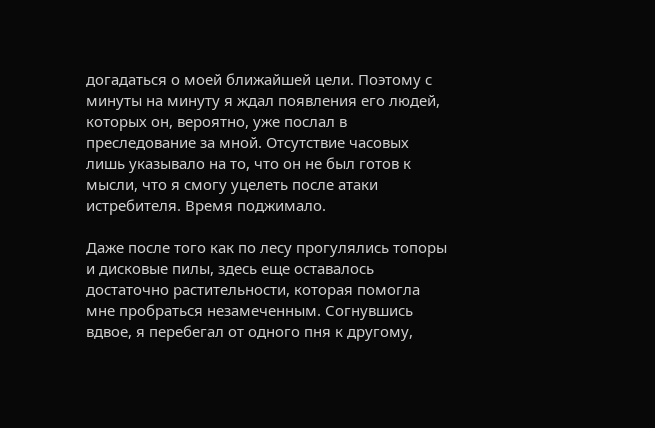догадаться о моей ближайшей цели. Поэтому с минуты на минуту я ждал появления его людей, которых он, вероятно, уже послал в преследование за мной. Отсутствие часовых лишь указывало на то, что он не был готов к мысли, что я смогу уцелеть после атаки истребителя. Время поджимало.

Даже после того как по лесу прогулялись топоры и дисковые пилы, здесь еще оставалось достаточно растительности, которая помогла мне пробраться незамеченным. Согнувшись вдвое, я перебегал от одного пня к другому,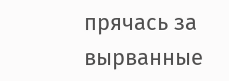прячась за вырванные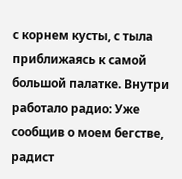с корнем кусты, с тыла приближаясь к самой большой палатке. Внутри работало радио: Уже сообщив о моем бегстве, радист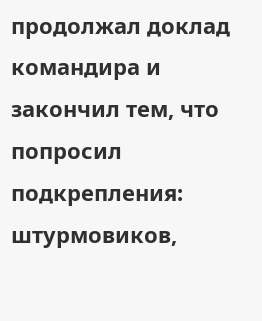продолжал доклад командира и закончил тем, что попросил подкрепления: штурмовиков,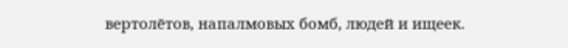вертолётов, напалмовых бомб, людей и ищеек.